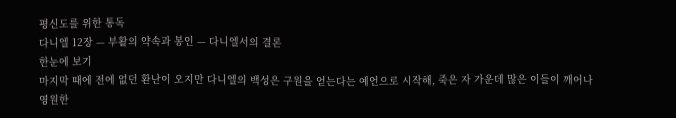평신도를 위한 통독
다니엘 12장 — 부활의 약속과 봉인 — 다니엘서의 결론
한눈에 보기
마지막 때에 전에 없던 환난이 오지만 다니엘의 백성은 구원을 얻는다는 예언으로 시작해, 죽은 자 가운데 많은 이들이 깨어나 영원한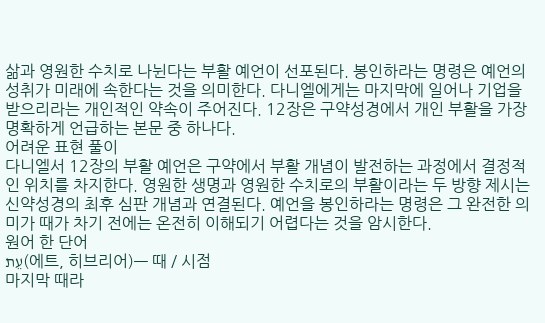삶과 영원한 수치로 나뉜다는 부활 예언이 선포된다. 봉인하라는 명령은 예언의 성취가 미래에 속한다는 것을 의미한다. 다니엘에게는 마지막에 일어나 기업을 받으리라는 개인적인 약속이 주어진다. 12장은 구약성경에서 개인 부활을 가장 명확하게 언급하는 본문 중 하나다.
어려운 표현 풀이
다니엘서 12장의 부활 예언은 구약에서 부활 개념이 발전하는 과정에서 결정적인 위치를 차지한다. 영원한 생명과 영원한 수치로의 부활이라는 두 방향 제시는 신약성경의 최후 심판 개념과 연결된다. 예언을 봉인하라는 명령은 그 완전한 의미가 때가 차기 전에는 온전히 이해되기 어렵다는 것을 암시한다.
원어 한 단어
עֵת(에트, 히브리어)— 때 / 시점
마지막 때라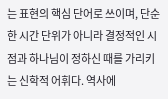는 표현의 핵심 단어로 쓰이며, 단순한 시간 단위가 아니라 결정적인 시점과 하나님이 정하신 때를 가리키는 신학적 어휘다. 역사에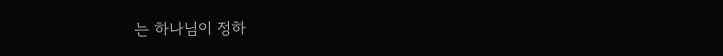는 하나님이 정하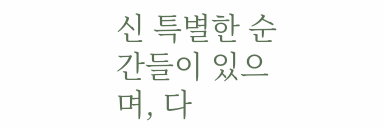신 특별한 순간들이 있으며, 다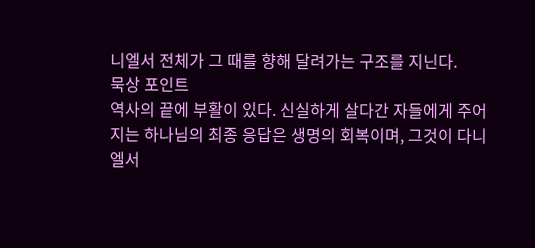니엘서 전체가 그 때를 향해 달려가는 구조를 지닌다.
묵상 포인트
역사의 끝에 부활이 있다. 신실하게 살다간 자들에게 주어지는 하나님의 최종 응답은 생명의 회복이며, 그것이 다니엘서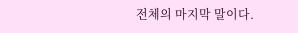전체의 마지막 말이다.